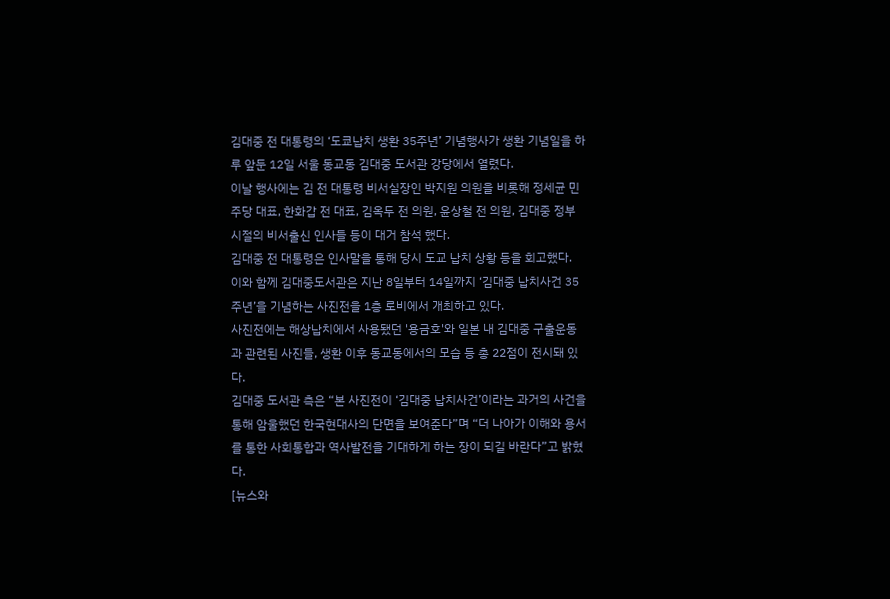김대중 전 대통령의 ‘도쿄납치 생환 35주년’ 기념행사가 생환 기념일을 하루 앞둔 12일 서울 동교동 김대중 도서관 강당에서 열렸다.
이날 행사에는 김 전 대통령 비서실장인 박지원 의원을 비롯해 정세균 민주당 대표, 한화갑 전 대표, 김옥두 전 의원, 윤상철 전 의원, 김대중 정부 시절의 비서출신 인사들 등이 대거 참석 했다.
김대중 전 대통령은 인사말을 통해 당시 도교 납치 상황 등을 회고했다.
이와 함께 김대중도서관은 지난 8일부터 14일까지 ‘김대중 납치사건 35주년’을 기념하는 사진전을 1층 로비에서 개최하고 있다.
사진전에는 해상납치에서 사용됐던 '용금호'와 일본 내 김대중 구출운동과 관련된 사진들, 생환 이후 동교동에서의 모습 등 총 22점이 전시돼 있다.
김대중 도서관 측은 “본 사진전이 ‘김대중 납치사건’이라는 과거의 사건을 통해 암울했던 한국현대사의 단면을 보여준다”며 “더 나아가 이해와 용서를 통한 사회통합과 역사발전을 기대하게 하는 장이 되길 바란다”고 밝혔다.
[뉴스와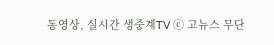동영상, 실시간 생중계TV ⓒ 고뉴스 무단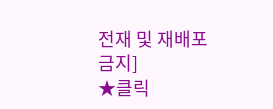전재 및 재배포 금지]
★클릭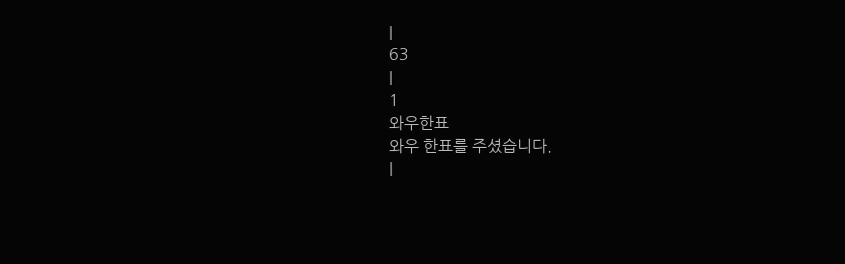|
63
|
1
와우한표
와우 한표를 주셨습니다.
|